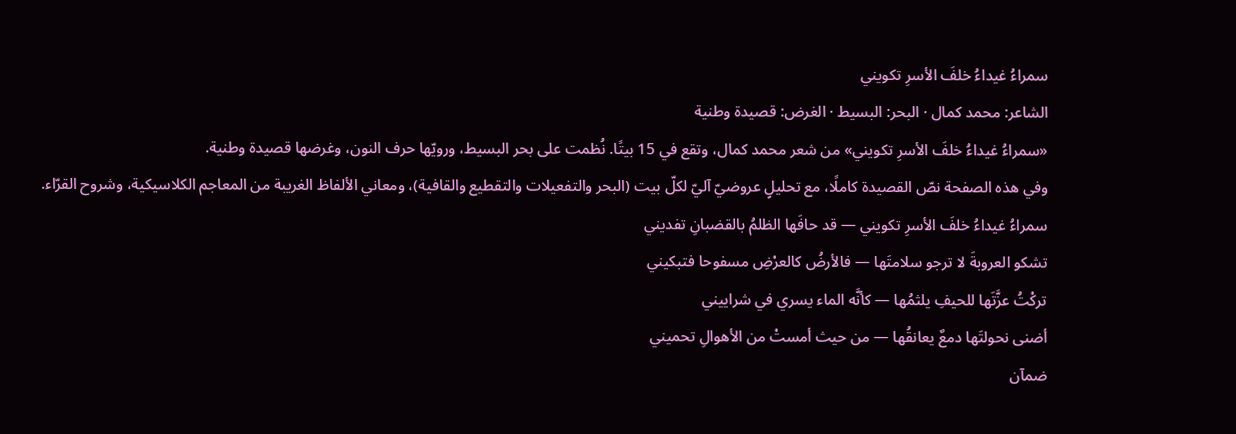سمراءُ غيداءُ خلفَ الأسرِ تكويني
الشاعر: محمد كمال · البحر: البسيط · الغرض: قصيدة وطنية
«سمراءُ غيداءُ خلفَ الأسرِ تكويني» من شعر محمد كمال، وتقع في 15 بيتًا. نُظمت على بحر البسيط، ورويّها حرف النون، وغرضها قصيدة وطنية.
وفي هذه الصفحة نصّ القصيدة كاملًا، مع تحليلٍ عروضيّ آليّ لكلّ بيت (البحر والتفعيلات والتقطيع والقافية)، ومعاني الألفاظ الغريبة من المعاجم الكلاسيكية، وشروح القرّاء.
سمراءُ غيداءُ خلفَ الأسرِ تكويني — قد حافَها الظلمُ بالقضبانِ تفديني
تشكو العروبةَ لا ترجو سلامتَها — فالأرضُ كالعرْضِ مسفوحا فتبكيني
تركْتُ عزَّتَها للحيفِ يلثمُها — كأنَّه الماء يسري في شراييني
أضنى نحولتَها دمعٌ يعانقُها — من حيث أمستْ من الأهوالِ تحميني
ضمآن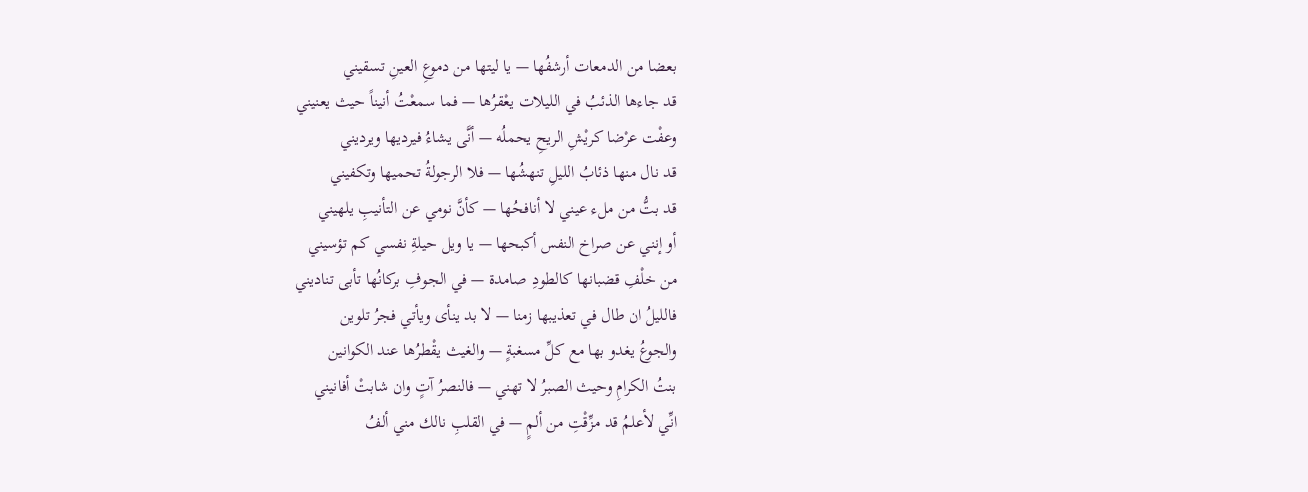بعضا من الدمعات أرشفُها — يا ليتها من دموعِ العينِ تسقيني
قد جاءها الذئبُ في الليلات يعْقرُها — فما سمعْتُ أنيناً حيث يعنيني
وعفْت عرْضا كريْشِ الريحِ يحملُه — أنَّى يشاءُ فيرديها ويرديني
قد نال منها ذئابُ الليلِ تنهشُها — فلا الرجولةُ تحميها وتكفيني
قد بتُّ من ملء عيني لا أنافحُها — كأنَّ نومي عن التأنيبِ يلهيني
أو إنني عن صراخ النفس أكبحها — يا ويل حيلةِ نفسي كم تؤسيني
من خلْفِ قضبانها كالطودِ صامدة — في الجوفِ بركانُها تأبى تناديني
فالليلُ ان طال في تعذيبها زمنا — لا بد ينأى ويأتي فجرُ تلوين
والجوعُ يغدو بها مع كلِّ مسغبةٍ — والغيث يقْطرُها عند الكوانين
بنتُ الكرامِ وحيث الصبرُ لا تهني — فالنصرُ آتٍ وان شابتْ أفانيني
انِّي لأعلمُ قد مزِّقْتِ من ألمٍ — في القلبِ نالك مني ألفُ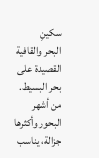سكينِ
البحر والقافية
القصيدة على بحر البسيط. من أشهر البحور وأكثرها جزالة، يناسب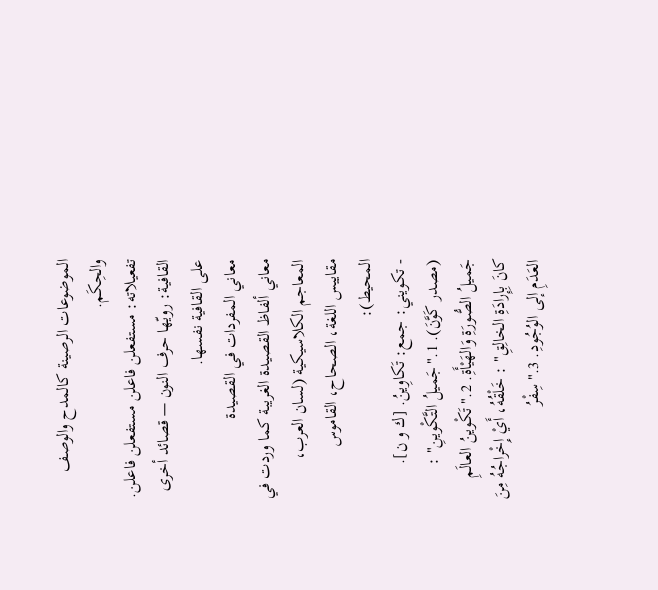الموضوعات الرصينة كالمدح والوصف والحِكَم.
تفعيلاته: مستفعلن فاعلن مستفعلن فاعلن.
القافية: رويّها حرف النون — قصائد أخرى على القافية نفسها.
معاني المفردات في القصيدة
معاني ألفاظ القصيدة الغريبة كما وردت في المعاجم الكلاسيكية (لسان العرب، مقاييس اللغة، الصحاح، القاموس المحيط):
- تكويني: جمع: تَكاوِينُ. [ك و ن]. (مصدر كَوَّنَ). 1."جَميلُ التَّكْوينِ" : جَميلُ الصُّورَةِ وَالهَيْأَةِ. 2."تَكْوينُ العالَمِ كانَ بِإِرادَةِ الخالِقِ" : خَلْقُهُ، أَيْ إِخْراجُهُ مِنَ العَدَمِ إلى الوُجُودِ. 3."سِفْرُ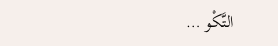التَّكْو …